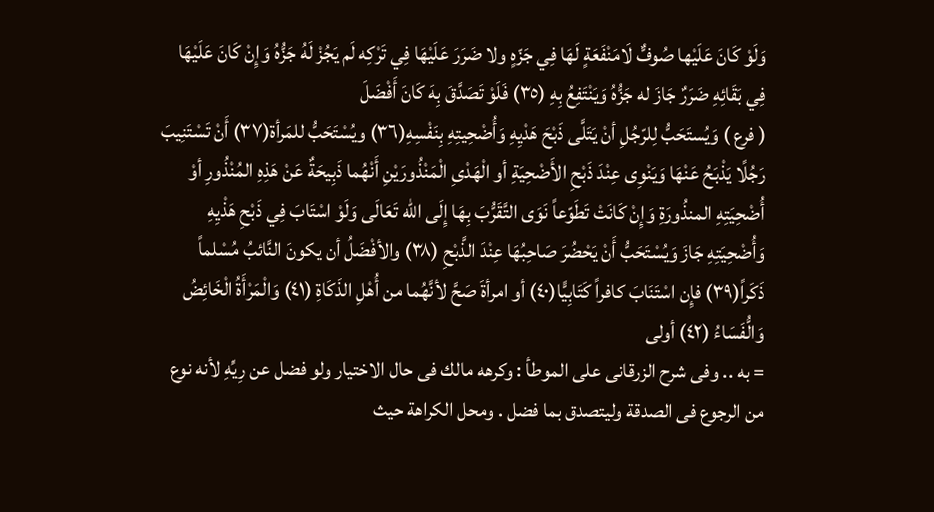وَلَوْ كَانَ عَلَيْها صُوفٌّ لَامَنْفَعَةٍ لَهَا فِي جَزّهٍ ولا ضَرَرَ عَلَيْهَا فِي تَرْكِه لَم يَجُزْ لَهُ جَزُّهُ وَإِنْ كَانَ عَلَيْهَا فِي بَقَائِهِ ضَرَرٌ جَازَ له جَزُّهُ وَيَنْتَفِعُ بِهِ (٣٥) فَلَوْ تَصَدَّقَ بِهَ كَانَ أَفْضَلَ
( فرع ) وَيُستَحَبُّ لِلرّجُلِ أنْ يَتَلَّى ذَبْحَ هَدْيِهِ وَأُضْحِيتِهِ بِنَفْسِهِ(٣٦) ويُسْتَحَبُّ للمَرأة(٣٧) أَنْ تَسْتَنِيبَ رَجُلًا يَذْبَحُ عَنْهَا وَيَنْوِى عِنْدَ ذَبْحِ الأَضْحِيَةِ أو الْهَدْىِ الْمَنْذُورَيْنِ أَنْهُما ذَبِيحَةٌ عَنْ هَذِهِ المُنْذُورِ أوْ أُضْحِيَتِهِ المنذُورَةِ وَإِنْ كَانَتْ تَطَوّعاً نَوَى التَّقَرُّبَ بِهَا إِلَى الله تَعَالَى وَلَوْ اسْتَابَ فِي ذَبْحِ هَذْيِهِ وَأُضْحِيَتِهِ جَازَ وَيُسْتَحَبُّ أَنْ يَحْضُرَ صَاحِبُهَا عِنْدَ الذَّبْحِ (٣٨) والأفْضَلُ أن يكونَ النَّائبُ مُسْلماً ذَكَراً(٣٩) فإِن اسْتَنَابَ كافراً كَتَابِيًّا(٤٠) أو امرأةَ صَحَّ لأنَّهُما من أُهْلِ الذَكَاةِ (٤١) وَالْمَرْأَةُ الْخَائِضُ وَالُّفَسَاءُ (٤٢) أولى
= به .. وفى شرح الزرقانى على الموطأ : وكرهه مالك فى حال الاختيار ولو فضل عن رِيِّهِ لأنه نوع من الرجوع فى الصدقة وليتصدق بما فضل . ومحل الكراهة حيث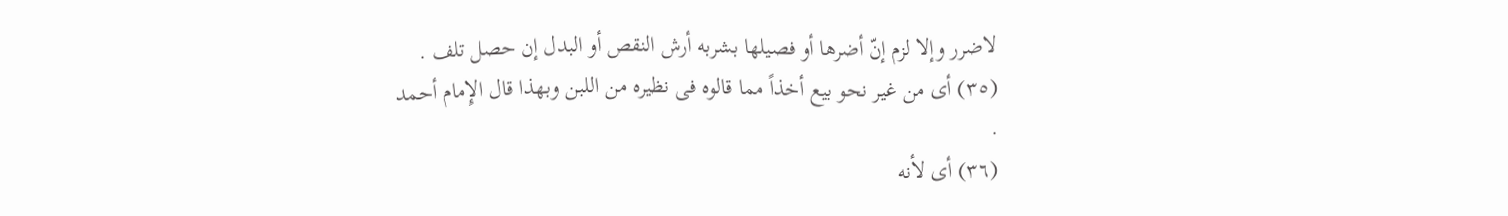لاضرر وإلا لزم إنّ أضرها أو فصيلها بشربه أرش النقص أو البدل إن حصل تلف .
(٣٥) أى من غير نحو بيع أخذاً مما قالوه فى نظيره من اللبن وبهذا قال الإِمام أحمد .
(٣٦) أى لأنه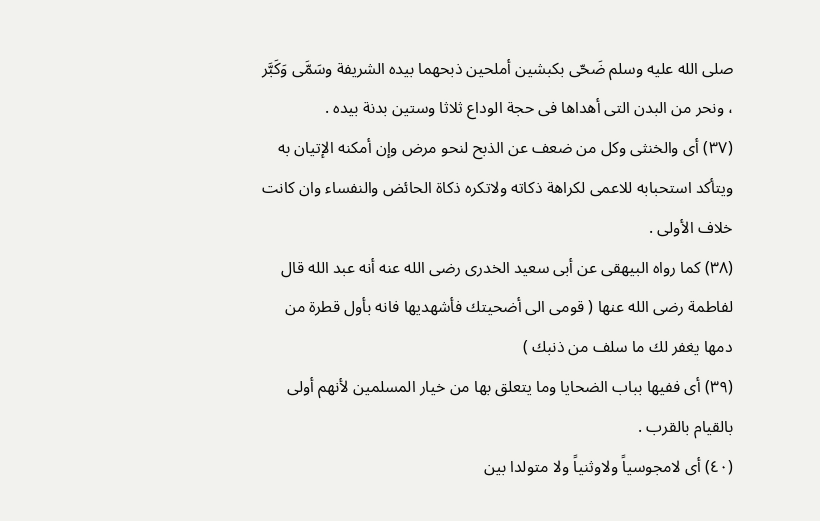صلى الله عليه وسلم ضَحّى بكبشين أملحين ذبحهما بيده الشريفة وسَمَّى وَكَبَّر ، ونحر من البدن التى أهداها فى حجة الوداع ثلاثا وستين بدنة بيده .
(٣٧) أى والخنثى وكل من ضعف عن الذبح لنحو مرض وإن أمكنه الإتيان به ويتأكد استحبابه للاعمى لكراهة ذكاته ولاتكره ذكاة الحائض والنفساء وان كانت خلاف الأولى .
(٣٨) كما رواه البيهقى عن أبى سعيد الخدرى رضى الله عنه أنه عبد الله قال لفاطمة رضى الله عنها ( قومى الى أضحيتك فأشهديها فانه بأول قطرة من دمها يغفر لك ما سلف من ذنبك )
(٣٩) أى ففيها بباب الضحايا وما يتعلق بها من خيار المسلمين لأنهم أولى بالقيام بالقرب .
(٤٠) أى لامجوسياً ولاوثنياً ولا متولدا بين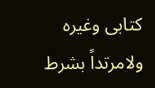كتابى وغيره ولامرتداً بشرط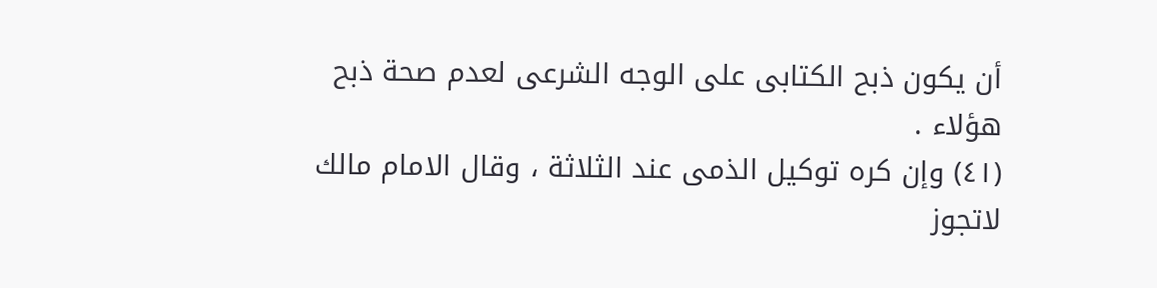أن يكون ذبح الكتابى على الوجه الشرعى لعدم صحة ذبح هؤلاء .
(٤١) وإن كره توكيل الذمى عند الثلاثة ، وقال الامام مالك لاتجوز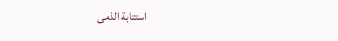استتابة الذمى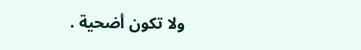ولا تكون أضحية .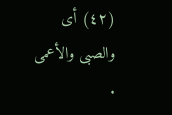(٤٢) أى والصبى والأعمى .